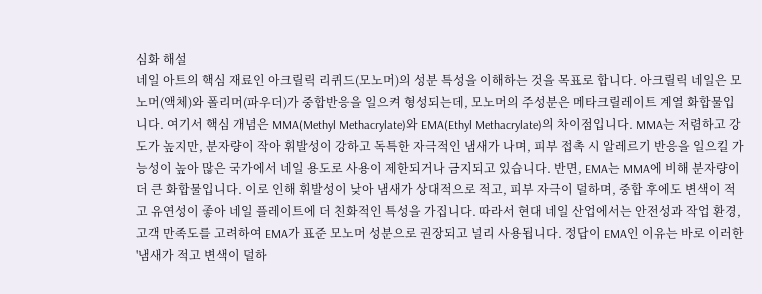심화 해설
네일 아트의 핵심 재료인 아크릴릭 리퀴드(모노머)의 성분 특성을 이해하는 것을 목표로 합니다. 아크릴릭 네일은 모노머(액체)와 폴리머(파우더)가 중합반응을 일으켜 형성되는데, 모노머의 주성분은 메타크릴레이트 계열 화합물입니다. 여기서 핵심 개념은 MMA(Methyl Methacrylate)와 EMA(Ethyl Methacrylate)의 차이점입니다. MMA는 저렴하고 강도가 높지만, 분자량이 작아 휘발성이 강하고 독특한 자극적인 냄새가 나며, 피부 접촉 시 알레르기 반응을 일으킬 가능성이 높아 많은 국가에서 네일 용도로 사용이 제한되거나 금지되고 있습니다. 반면, EMA는 MMA에 비해 분자량이 더 큰 화합물입니다. 이로 인해 휘발성이 낮아 냄새가 상대적으로 적고, 피부 자극이 덜하며, 중합 후에도 변색이 적고 유연성이 좋아 네일 플레이트에 더 친화적인 특성을 가집니다. 따라서 현대 네일 산업에서는 안전성과 작업 환경, 고객 만족도를 고려하여 EMA가 표준 모노머 성분으로 권장되고 널리 사용됩니다. 정답이 EMA인 이유는 바로 이러한 '냄새가 적고 변색이 덜하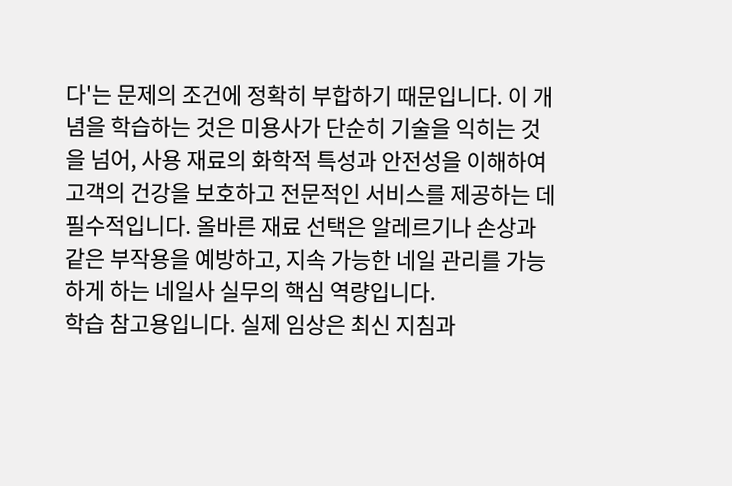다'는 문제의 조건에 정확히 부합하기 때문입니다. 이 개념을 학습하는 것은 미용사가 단순히 기술을 익히는 것을 넘어, 사용 재료의 화학적 특성과 안전성을 이해하여 고객의 건강을 보호하고 전문적인 서비스를 제공하는 데 필수적입니다. 올바른 재료 선택은 알레르기나 손상과 같은 부작용을 예방하고, 지속 가능한 네일 관리를 가능하게 하는 네일사 실무의 핵심 역량입니다.
학습 참고용입니다. 실제 임상은 최신 지침과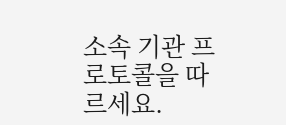소속 기관 프로토콜을 따르세요.